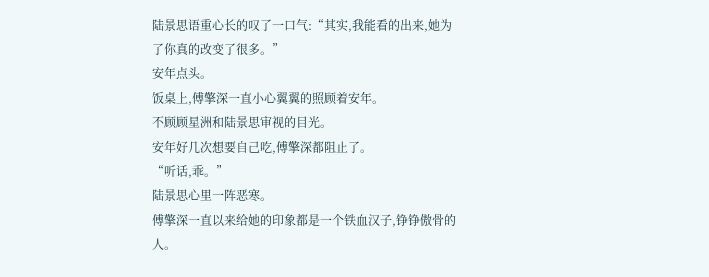陆景思语重心长的叹了一口气:“其实,我能看的出来,她为了你真的改变了很多。”
安年点头。
饭桌上,傅擎深一直小心翼翼的照顾着安年。
不顾顾星洲和陆景思审视的目光。
安年好几次想要自己吃,傅擎深都阻止了。
“听话,乖。”
陆景思心里一阵恶寒。
傅擎深一直以来给她的印象都是一个铁血汉子,铮铮傲骨的人。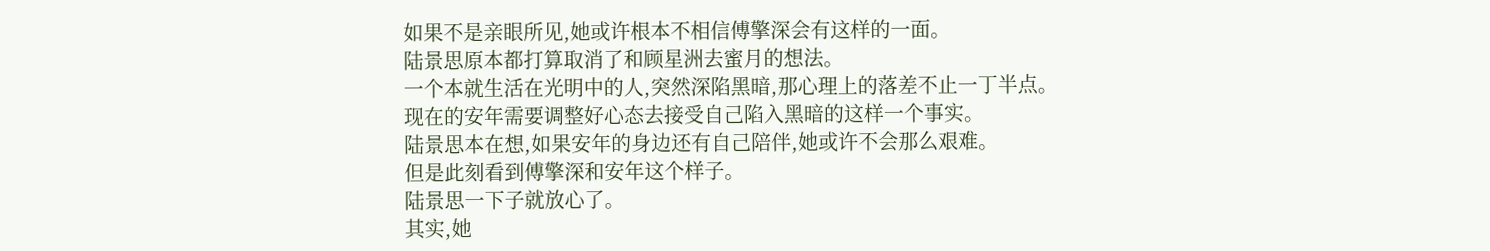如果不是亲眼所见,她或许根本不相信傅擎深会有这样的一面。
陆景思原本都打算取消了和顾星洲去蜜月的想法。
一个本就生活在光明中的人,突然深陷黑暗,那心理上的落差不止一丁半点。
现在的安年需要调整好心态去接受自己陷入黑暗的这样一个事实。
陆景思本在想,如果安年的身边还有自己陪伴,她或许不会那么艰难。
但是此刻看到傅擎深和安年这个样子。
陆景思一下子就放心了。
其实,她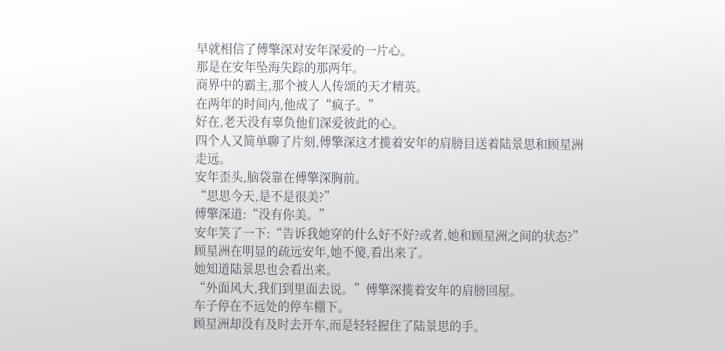早就相信了傅擎深对安年深爱的一片心。
那是在安年坠海失踪的那两年。
商界中的霸主,那个被人人传颂的天才精英。
在两年的时间内,他成了“疯子。”
好在,老天没有辜负他们深爱彼此的心。
四个人又简单聊了片刻,傅擎深这才揽着安年的肩膀目送着陆景思和顾星洲走远。
安年歪头,脑袋靠在傅擎深胸前。
“思思今天,是不是很美?”
傅擎深道:“没有你美。”
安年笑了一下:“告诉我她穿的什么好不好?或者,她和顾星洲之间的状态?”
顾星洲在明显的疏远安年,她不傻,看出来了。
她知道陆景思也会看出来。
“外面风大,我们到里面去说。”傅擎深揽着安年的肩膀回屋。
车子停在不远处的停车棚下。
顾星洲却没有及时去开车,而是轻轻握住了陆景思的手。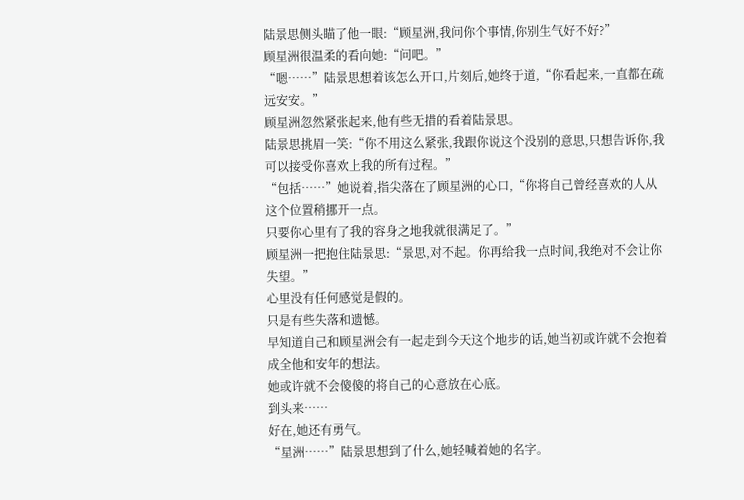陆景思侧头瞄了他一眼:“顾星洲,我问你个事情,你别生气好不好?”
顾星洲很温柔的看向她:“问吧。”
“嗯……”陆景思想着该怎么开口,片刻后,她终于道,“你看起来,一直都在疏远安安。”
顾星洲忽然紧张起来,他有些无措的看着陆景思。
陆景思挑眉一笑:“你不用这么紧张,我跟你说这个没别的意思,只想告诉你,我可以接受你喜欢上我的所有过程。”
“包括……”她说着,指尖落在了顾星洲的心口,“你将自己曾经喜欢的人从这个位置稍挪开一点。
只要你心里有了我的容身之地我就很满足了。”
顾星洲一把抱住陆景思:“景思,对不起。你再给我一点时间,我绝对不会让你失望。”
心里没有任何感觉是假的。
只是有些失落和遗憾。
早知道自己和顾星洲会有一起走到今天这个地步的话,她当初或许就不会抱着成全他和安年的想法。
她或许就不会傻傻的将自己的心意放在心底。
到头来……
好在,她还有勇气。
“星洲……”陆景思想到了什么,她轻喊着她的名字。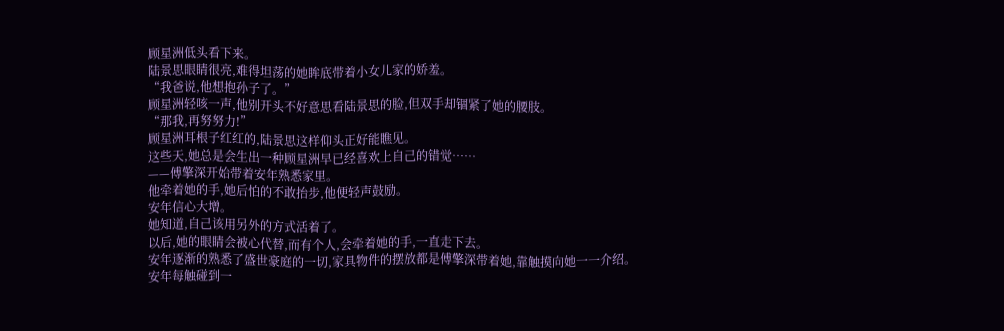顾星洲低头看下来。
陆景思眼睛很亮,难得坦荡的她眸底带着小女儿家的娇羞。
“我爸说,他想抱孙子了。”
顾星洲轻咳一声,他别开头不好意思看陆景思的脸,但双手却锢紧了她的腰肢。
“那我,再努努力!”
顾星洲耳根子红红的,陆景思这样仰头正好能瞧见。
这些天,她总是会生出一种顾星洲早已经喜欢上自己的错觉……
——傅擎深开始带着安年熟悉家里。
他牵着她的手,她后怕的不敢抬步,他便轻声鼓励。
安年信心大增。
她知道,自己该用另外的方式活着了。
以后,她的眼睛会被心代替,而有个人,会牵着她的手,一直走下去。
安年逐渐的熟悉了盛世豪庭的一切,家具物件的摆放都是傅擎深带着她,靠触摸向她一一介绍。
安年每触碰到一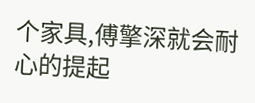个家具,傅擎深就会耐心的提起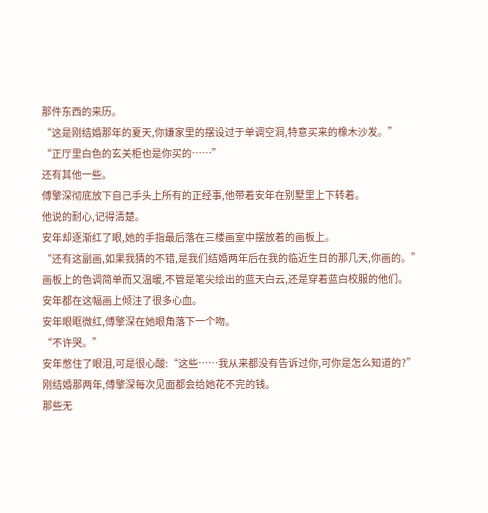那件东西的来历。
“这是刚结婚那年的夏天,你嫌家里的摆设过于单调空洞,特意买来的橡木沙发。”
“正厅里白色的玄关柜也是你买的……”
还有其他一些。
傅擎深彻底放下自己手头上所有的正经事,他带着安年在别墅里上下转着。
他说的耐心,记得清楚。
安年却逐渐红了眼,她的手指最后落在三楼画室中摆放着的画板上。
“还有这副画,如果我猜的不错,是我们结婚两年后在我的临近生日的那几天,你画的。”
画板上的色调简单而又温暖,不管是笔尖绘出的蓝天白云,还是穿着蓝白校服的他们。
安年都在这幅画上倾注了很多心血。
安年眼眶微红,傅擎深在她眼角落下一个吻。
“不许哭。”
安年憋住了眼泪,可是很心酸:“这些……我从来都没有告诉过你,可你是怎么知道的?”
刚结婚那两年,傅擎深每次见面都会给她花不完的钱。
那些无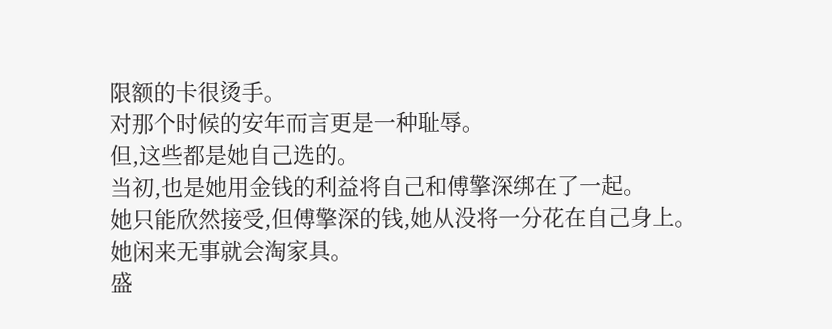限额的卡很烫手。
对那个时候的安年而言更是一种耻辱。
但,这些都是她自己选的。
当初,也是她用金钱的利益将自己和傅擎深绑在了一起。
她只能欣然接受,但傅擎深的钱,她从没将一分花在自己身上。
她闲来无事就会淘家具。
盛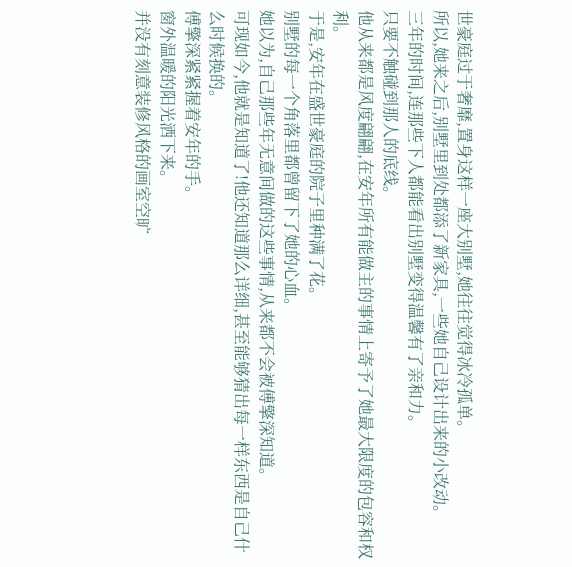世豪庭过于奢靡,置身这样一座大别墅,她往往觉得冰冷孤单。
所以,她来之后,别墅里到处都添了新家具,一些她自己设计出来的小改动。
三年的时间,连那些下人都能看出别墅变得温馨有了亲和力。
只要不触碰到那人的底线。
他从来都是风度翩翩,在安年所有能做主的事情上寄予了她最大限度的包容和权利。
于是,安年在盛世豪庭的院子里种满了花。
别墅的每一个角落里都曾留下了她的心血。
她以为,自己那些年无意间做的这些事情,从来都不会被傅擎深知道。
可现如今,他就是知道了!他还知道那么详细,甚至能够猜出每一样东西是自己什么时候换的。
傅擎深紧紧握着安年的手。
窗外温暖的阳光洒下来。
并没有刻意装修风格的画室空旷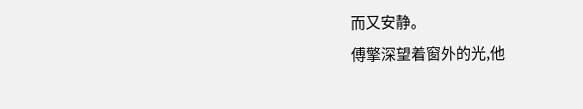而又安静。
傅擎深望着窗外的光,他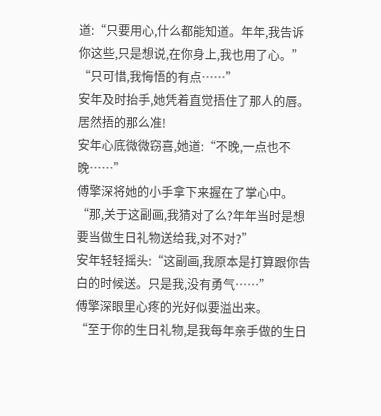道:“只要用心,什么都能知道。年年,我告诉你这些,只是想说,在你身上,我也用了心。”
“只可惜,我悔悟的有点……”
安年及时抬手,她凭着直觉捂住了那人的唇。
居然捂的那么准!
安年心底微微窃喜,她道:“不晚,一点也不晚……”
傅擎深将她的小手拿下来握在了掌心中。
“那,关于这副画,我猜对了么?年年当时是想要当做生日礼物送给我,对不对?”
安年轻轻摇头:“这副画,我原本是打算跟你告白的时候送。只是我,没有勇气……”
傅擎深眼里心疼的光好似要溢出来。
“至于你的生日礼物,是我每年亲手做的生日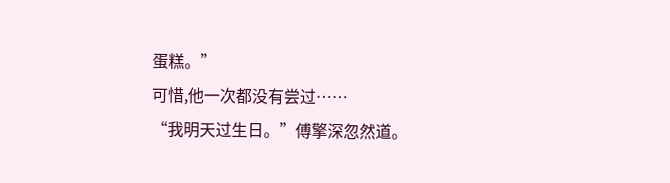蛋糕。”
可惜,他一次都没有尝过……
“我明天过生日。”傅擎深忽然道。